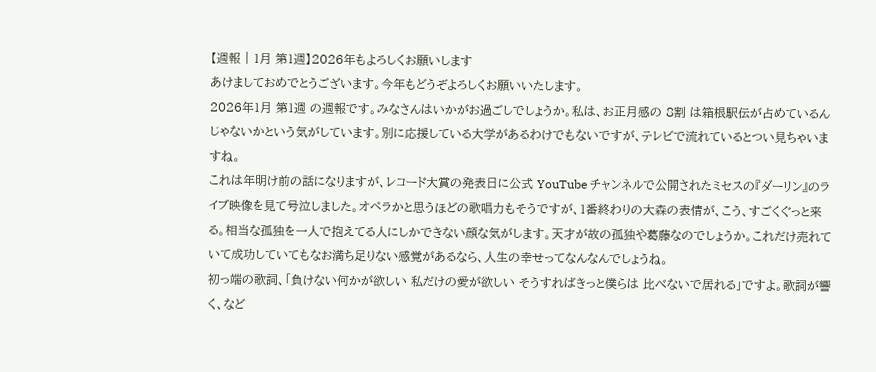【週報 | 1月 第1週】2026年もよろしくお願いします
あけましておめでとうございます。今年もどうぞよろしくお願いいたします。
2026年1月 第1週 の週報です。みなさんはいかがお過ごしでしょうか。私は、お正月感の 8割 は箱根駅伝が占めているんじゃないかという気がしています。別に応援している大学があるわけでもないですが、テレビで流れているとつい見ちゃいますね。
これは年明け前の話になりますが、レコード大賞の発表日に公式 YouTube チャンネルで公開されたミセスの『ダーリン』のライブ映像を見て号泣しました。オペラかと思うほどの歌唱力もそうですが、1番終わりの大森の表情が、こう、すごくぐっと来る。相当な孤独を一人で抱えてる人にしかできない顔な気がします。天才が故の孤独や葛藤なのでしょうか。これだけ売れていて成功していてもなお満ち足りない感覚があるなら、人生の幸せってなんなんでしょうね。
初っ端の歌詞、「負けない何かが欲しい 私だけの愛が欲しい そうすればきっと僕らは 比べないで居れる」ですよ。歌詞が響く、など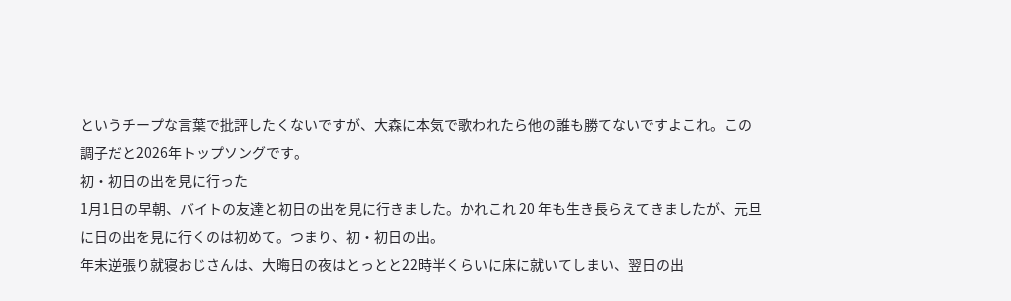というチープな言葉で批評したくないですが、大森に本気で歌われたら他の誰も勝てないですよこれ。この調子だと2026年トップソングです。
初・初日の出を見に行った
1月1日の早朝、バイトの友達と初日の出を見に行きました。かれこれ 20 年も生き長らえてきましたが、元旦に日の出を見に行くのは初めて。つまり、初・初日の出。
年末逆張り就寝おじさんは、大晦日の夜はとっとと22時半くらいに床に就いてしまい、翌日の出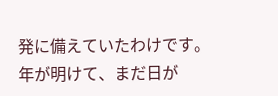発に備えていたわけです。年が明けて、まだ日が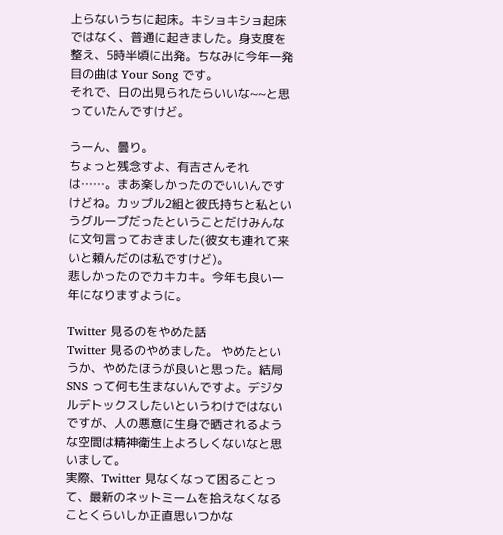上らないうちに起床。キショキショ起床ではなく、普通に起きました。身支度を整え、5時半頃に出発。ちなみに今年一発目の曲は Your Song です。
それで、日の出見られたらいいな~~と思っていたんですけど。

うーん、曇り。
ちょっと残念すよ、有吉さんそれは……。まあ楽しかったのでいいんですけどね。カップル2組と彼氏持ちと私というグループだったということだけみんなに文句言っておきました(彼女も連れて来いと頼んだのは私ですけど)。
悲しかったのでカキカキ。今年も良い一年になりますように。

Twitter 見るのをやめた話
Twitter 見るのやめました。 やめたというか、やめたほうが良いと思った。結局 SNS って何も生まないんですよ。デジタルデトックスしたいというわけではないですが、人の悪意に生身で晒されるような空間は精神衛生上よろしくないなと思いまして。
実際、Twitter 見なくなって困ることって、最新のネットミームを拾えなくなることくらいしか正直思いつかな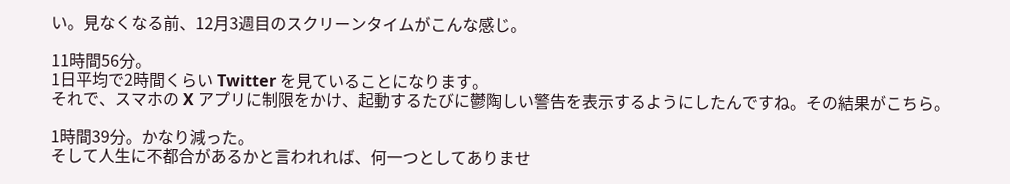い。見なくなる前、12月3週目のスクリーンタイムがこんな感じ。

11時間56分。
1日平均で2時間くらい Twitter を見ていることになります。
それで、スマホの X アプリに制限をかけ、起動するたびに鬱陶しい警告を表示するようにしたんですね。その結果がこちら。

1時間39分。かなり減った。
そして人生に不都合があるかと言われれば、何一つとしてありませ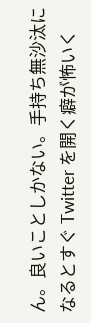ん。良いことしかない。手持ち無沙汰になるとすぐ Twitter を開く癖が怖いく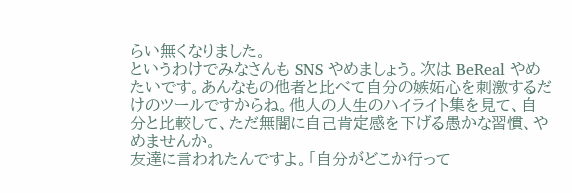らい無くなりました。
というわけでみなさんも SNS やめましょう。次は BeReal やめたいです。あんなもの他者と比べて自分の嫉妬心を刺激するだけのツールですからね。他人の人生のハイライト集を見て、自分と比較して、ただ無闇に自己肯定感を下げる愚かな習慣、やめませんか。
友達に言われたんですよ。「自分がどこか行って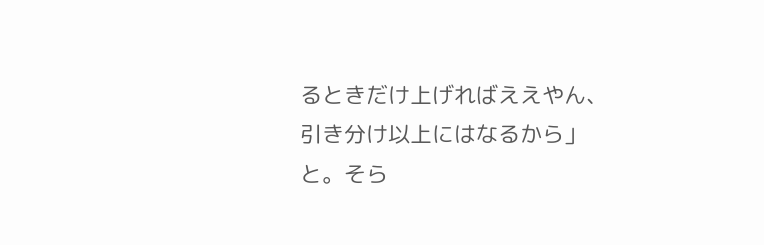るときだけ上げればええやん、引き分け以上にはなるから」 と。そら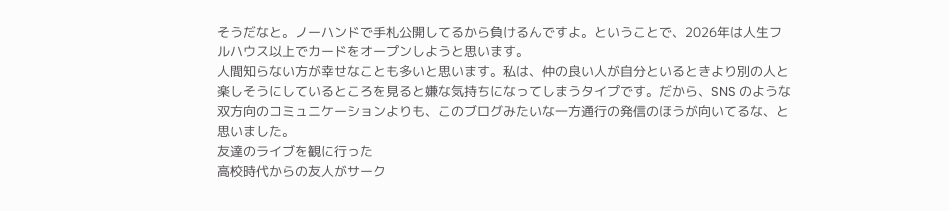そうだなと。ノーハンドで手札公開してるから負けるんですよ。ということで、2026年は人生フルハウス以上でカードをオープンしようと思います。
人間知らない方が幸せなことも多いと思います。私は、仲の良い人が自分といるときより別の人と楽しそうにしているところを見ると嫌な気持ちになってしまうタイプです。だから、SNS のような双方向のコミュニケーションよりも、このブログみたいな一方通行の発信のほうが向いてるな、と思いました。
友達のライブを観に行った
高校時代からの友人がサーク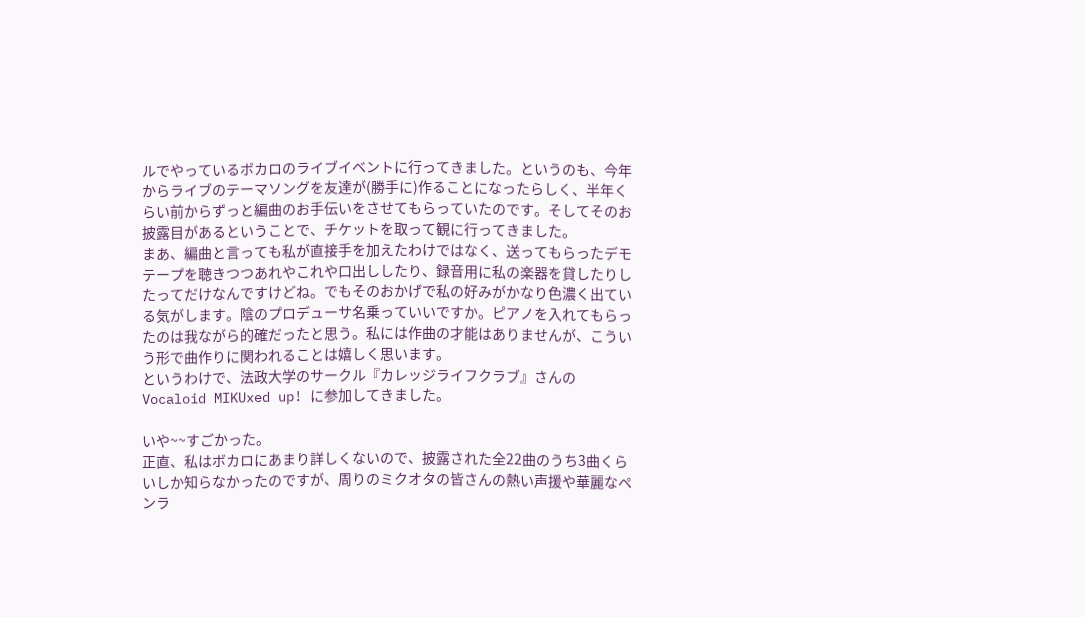ルでやっているボカロのライブイベントに行ってきました。というのも、今年からライブのテーマソングを友達が(勝手に)作ることになったらしく、半年くらい前からずっと編曲のお手伝いをさせてもらっていたのです。そしてそのお披露目があるということで、チケットを取って観に行ってきました。
まあ、編曲と言っても私が直接手を加えたわけではなく、送ってもらったデモテープを聴きつつあれやこれや口出ししたり、録音用に私の楽器を貸したりしたってだけなんですけどね。でもそのおかげで私の好みがかなり色濃く出ている気がします。陰のプロデューサ名乗っていいですか。ピアノを入れてもらったのは我ながら的確だったと思う。私には作曲の才能はありませんが、こういう形で曲作りに関われることは嬉しく思います。
というわけで、法政大学のサークル『カレッジライフクラブ』さんの Vocaloid MIKUxed up! に参加してきました。

いや~~すごかった。
正直、私はボカロにあまり詳しくないので、披露された全22曲のうち3曲くらいしか知らなかったのですが、周りのミクオタの皆さんの熱い声援や華麗なペンラ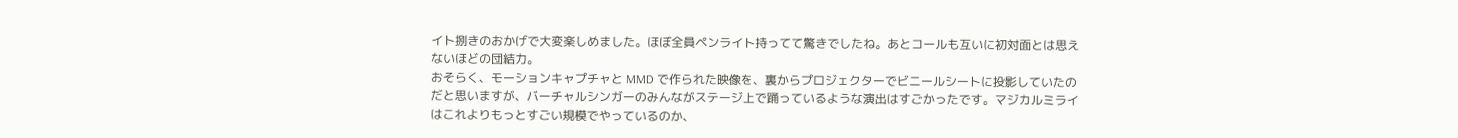イト捌きのおかげで大変楽しめました。ほぼ全員ペンライト持ってて驚きでしたね。あとコールも互いに初対面とは思えないほどの団結力。
おそらく、モーションキャプチャと MMD で作られた映像を、裏からプロジェクターでビニールシートに投影していたのだと思いますが、バーチャルシンガーのみんながステージ上で踊っているような演出はすごかったです。マジカルミライはこれよりもっとすごい規模でやっているのか、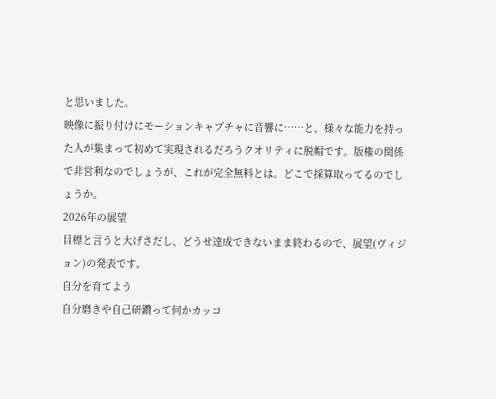と思いました。
映像に振り付けにモーションキャプチャに音響に……と、様々な能力を持った人が集まって初めて実現されるだろうクオリティに脱帽です。版権の関係で非営利なのでしょうが、これが完全無料とは。どこで採算取ってるのでしょうか。
2026年の展望
目標と言うと大げさだし、どうせ達成できないまま終わるので、展望(ヴィジョン)の発表です。
自分を育てよう
自分磨きや自己研鑽って何かカッコ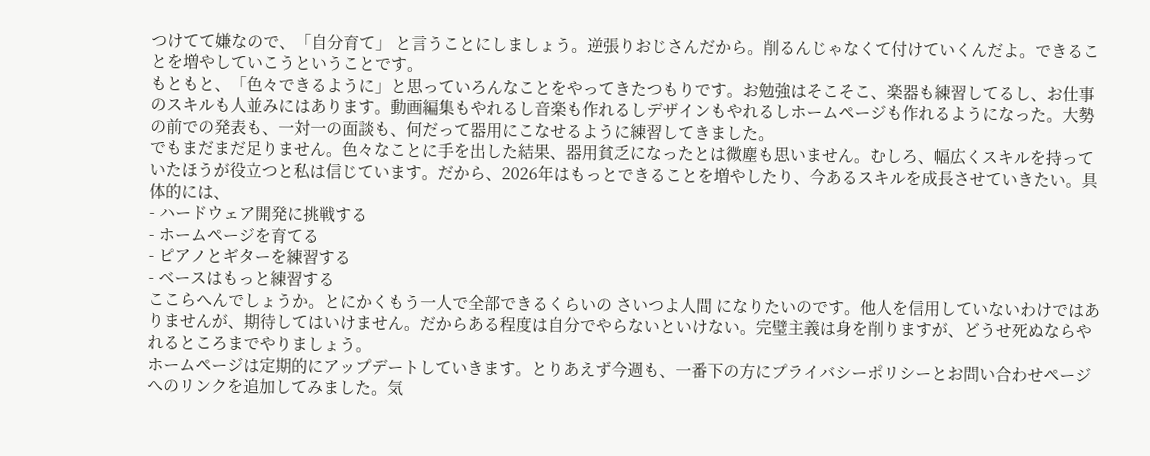つけてて嫌なので、「自分育て」 と言うことにしましょう。逆張りおじさんだから。削るんじゃなくて付けていくんだよ。できることを増やしていこうということです。
もともと、「色々できるように」と思っていろんなことをやってきたつもりです。お勉強はそこそこ、楽器も練習してるし、お仕事のスキルも人並みにはあります。動画編集もやれるし音楽も作れるしデザインもやれるしホームページも作れるようになった。大勢の前での発表も、一対一の面談も、何だって器用にこなせるように練習してきました。
でもまだまだ足りません。色々なことに手を出した結果、器用貧乏になったとは微塵も思いません。むしろ、幅広くスキルを持っていたほうが役立つと私は信じています。だから、2026年はもっとできることを増やしたり、今あるスキルを成長させていきたい。具体的には、
- ハードウェア開発に挑戦する
- ホームページを育てる
- ピアノとギターを練習する
- ベースはもっと練習する
ここらへんでしょうか。とにかくもう一人で全部できるくらいの さいつよ人間 になりたいのです。他人を信用していないわけではありませんが、期待してはいけません。だからある程度は自分でやらないといけない。完璧主義は身を削りますが、どうせ死ぬならやれるところまでやりましょう。
ホームページは定期的にアップデートしていきます。とりあえず今週も、一番下の方にプライバシーポリシーとお問い合わせページへのリンクを追加してみました。気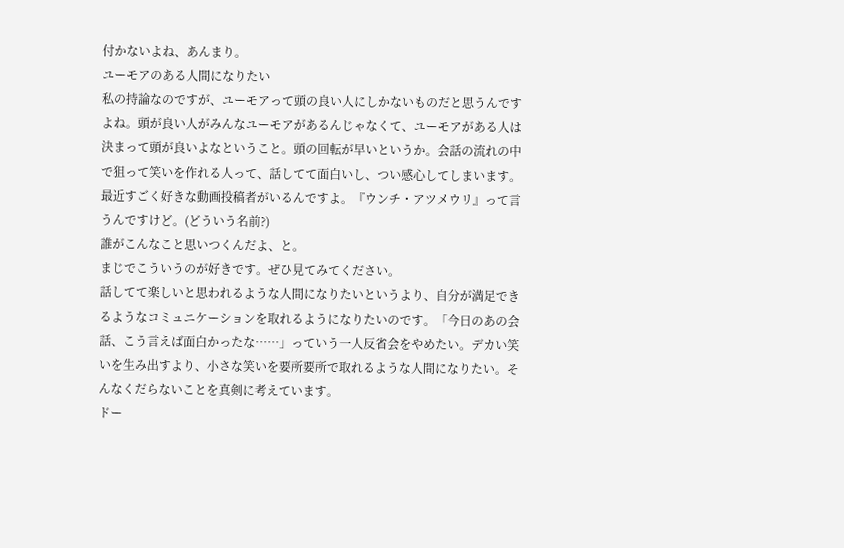付かないよね、あんまり。
ユーモアのある人間になりたい
私の持論なのですが、ユーモアって頭の良い人にしかないものだと思うんですよね。頭が良い人がみんなユーモアがあるんじゃなくて、ユーモアがある人は決まって頭が良いよなということ。頭の回転が早いというか。会話の流れの中で狙って笑いを作れる人って、話してて面白いし、つい感心してしまいます。
最近すごく好きな動画投稿者がいるんですよ。『ウンチ・アツメウリ』って言うんですけど。(どういう名前?)
誰がこんなこと思いつくんだよ、と。
まじでこういうのが好きです。ぜひ見てみてください。
話してて楽しいと思われるような人間になりたいというより、自分が満足できるようなコミュニケーションを取れるようになりたいのです。「今日のあの会話、こう言えば面白かったな……」っていう一人反省会をやめたい。デカい笑いを生み出すより、小さな笑いを要所要所で取れるような人間になりたい。そんなくだらないことを真剣に考えています。
ドー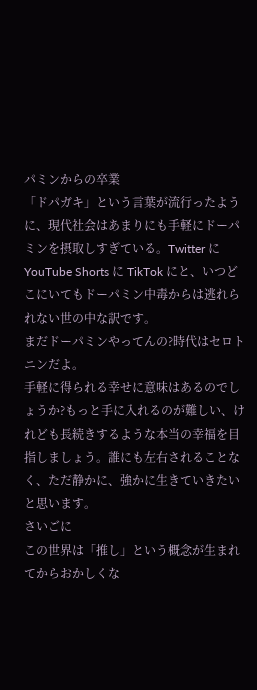パミンからの卒業
「ドパガキ」という言葉が流行ったように、現代社会はあまりにも手軽にドーパミンを摂取しすぎている。Twitter に YouTube Shorts に TikTok にと、いつどこにいてもドーパミン中毒からは逃れられない世の中な訳です。
まだドーパミンやってんの?時代はセロトニンだよ。
手軽に得られる幸せに意味はあるのでしょうか?もっと手に入れるのが難しい、けれども長続きするような本当の幸福を目指しましょう。誰にも左右されることなく、ただ静かに、強かに生きていきたいと思います。
さいごに
この世界は「推し」という概念が生まれてからおかしくな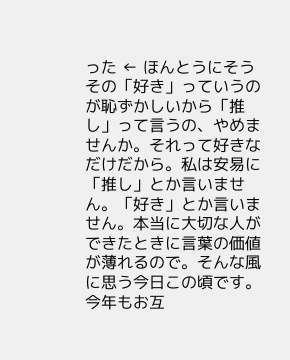った ← ほんとうにそう
その「好き」っていうのが恥ずかしいから「推し」って言うの、やめませんか。それって好きなだけだから。私は安易に「推し」とか言いません。「好き」とか言いません。本当に大切な人ができたときに言葉の価値が薄れるので。そんな風に思う今日この頃です。
今年もお互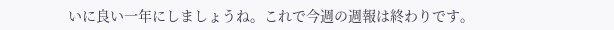いに良い一年にしましょうね。これで今週の週報は終わりです。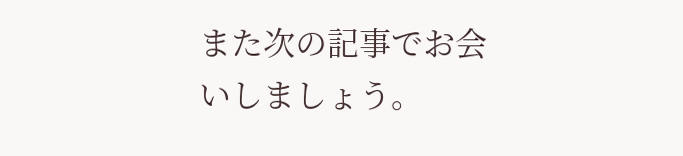また次の記事でお会いしましょう。